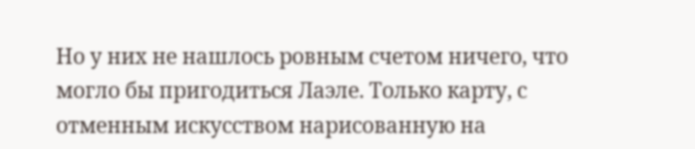Но у них не нашлось ровным счетом ничего, что могло бы пригодиться Лаэле. Только карту, с отменным искусством нарисованную на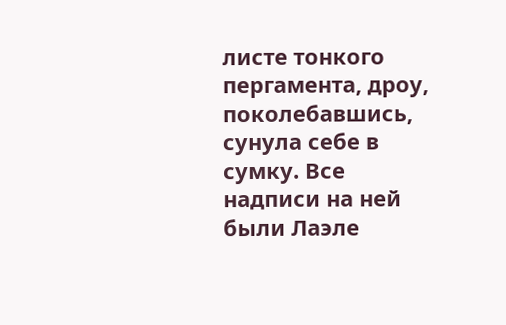листе тонкого пергамента, дроу, поколебавшись, сунула себе в сумку. Все надписи на ней были Лаэле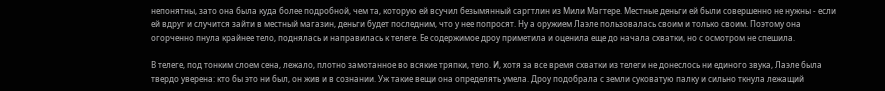непонятны, зато она была куда более подробной, чем та, которую ей всучил безымянный саргтлин из Мили Магтере. Местные деньги ей были совершенно не нужны - если ей вдруг и случится зайти в местный магазин, деньги будет последним, что у нее попросят. Ну а оружием Лаэле пользовалась своим и только своим. Поэтому она огорченно пнула крайнее тело, поднялась и направилась к телеге. Ее содержимое дроу приметила и оценила еще до начала схватки, но с осмотром не спешила.

В телеге, под тонким слоем сена, лежало, плотно замотанное во всякие тряпки, тело. И, хотя за все время схватки из телеги не донеслось ни единого звука, Лаэле была твердо уверена: кто бы это ни был, он жив и в сознании. Уж такие вещи она определять умела. Дроу подобрала с земли суковатую палку и сильно ткнула лежащий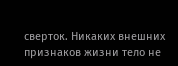сверток. Никаких внешних признаков жизни тело не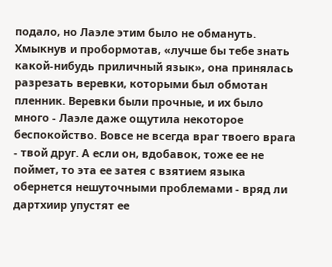подало, но Лаэле этим было не обмануть. Хмыкнув и пробормотав, «лучше бы тебе знать какой-нибудь приличный язык», она принялась разрезать веревки, которыми был обмотан пленник. Веревки были прочные, и их было много - Лаэле даже ощутила некоторое беспокойство. Вовсе не всегда враг твоего врага - твой друг. А если он, вдобавок, тоже ее не поймет, то эта ее затея с взятием языка обернется нешуточными проблемами - вряд ли дартхиир упустят ее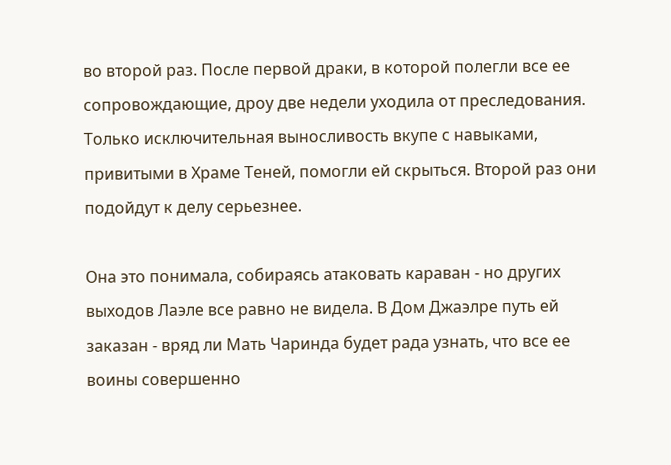во второй раз. После первой драки, в которой полегли все ее сопровождающие, дроу две недели уходила от преследования. Только исключительная выносливость вкупе с навыками, привитыми в Храме Теней, помогли ей скрыться. Второй раз они подойдут к делу серьезнее.

Она это понимала, собираясь атаковать караван - но других выходов Лаэле все равно не видела. В Дом Джаэлре путь ей заказан - вряд ли Мать Чаринда будет рада узнать, что все ее воины совершенно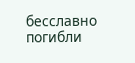бесславно погибли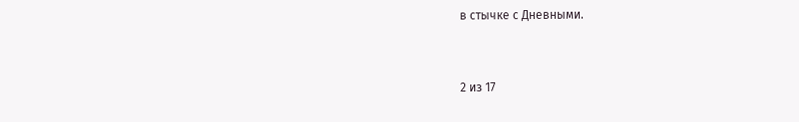в стычке с Дневными.



2 из 17